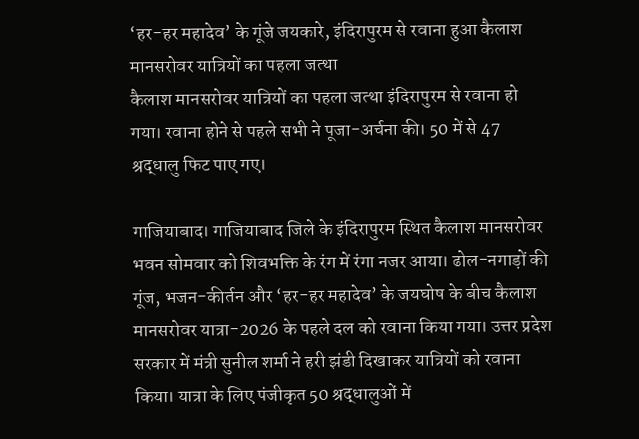‘हर-हर महादेव’ के गूंजे जयकारे, इंदिरापुरम से रवाना हुआ कैलाश मानसरोवर यात्रियों का पहला जत्था
कैलाश मानसरोवर यात्रियों का पहला जत्था इंदिरापुरम से रवाना हो गया। रवाना होने से पहले सभी ने पूजा-अर्चना की। 50 में से 47 श्रद्धालु फिट पाए गए।

गाजियाबाद। गाजियाबाद जिले के इंदिरापुरम स्थित कैलाश मानसरोवर भवन सोमवार को शिवभक्ति के रंग में रंगा नजर आया। ढोल-नगाड़ों की गूंज, भजन-कीर्तन और ‘हर-हर महादेव’ के जयघोष के बीच कैलाश मानसरोवर यात्रा-2026 के पहले दल को रवाना किया गया। उत्तर प्रदेश सरकार में मंत्री सुनील शर्मा ने हरी झंडी दिखाकर यात्रियों को रवाना किया। यात्रा के लिए पंजीकृत 50 श्रद्धालुओं में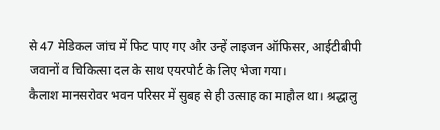से 47 मेडिकल जांच में फिट पाए गए और उन्हें लाइजन ऑफिसर, आईटीबीपी जवानों व चिकित्सा दल के साथ एयरपोर्ट के लिए भेजा गया।
कैलाश मानसरोवर भवन परिसर में सुबह से ही उत्साह का माहौल था। श्रद्धालु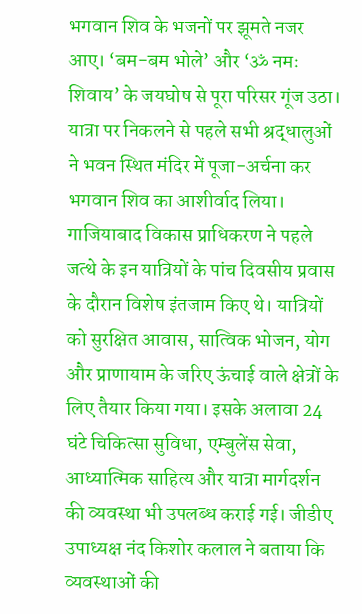भगवान शिव के भजनों पर झूमते नजर आए। ‘बम-बम भोले’ और ‘ॐ नमः शिवाय’ के जयघोष से पूरा परिसर गूंज उठा। यात्रा पर निकलने से पहले सभी श्रद्धालुओं ने भवन स्थित मंदिर में पूजा-अर्चना कर भगवान शिव का आशीर्वाद लिया।
गाजियाबाद विकास प्राधिकरण ने पहले जत्थे के इन यात्रियों के पांच दिवसीय प्रवास के दौरान विशेष इंतजाम किए थे। यात्रियों को सुरक्षित आवास, सात्विक भोजन, योग और प्राणायाम के जरिए ऊंचाई वाले क्षेत्रों के लिए तैयार किया गया। इसके अलावा 24 घंटे चिकित्सा सुविधा, एम्बुलेंस सेवा, आध्यात्मिक साहित्य और यात्रा मार्गदर्शन की व्यवस्था भी उपलब्ध कराई गई। जीडीए उपाध्यक्ष नंद किशोर कलाल ने बताया कि व्यवस्थाओं की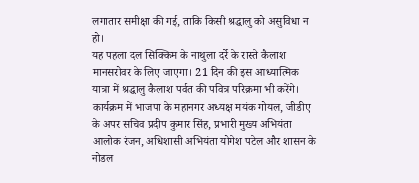लगातार समीक्षा की गई, ताकि किसी श्रद्धालु को असुविधा न हो।
यह पहला दल सिक्किम के नाथुला दर्रे के रास्ते कैलाश मानसरोवर के लिए जाएगा। 21 दिन की इस आध्यात्मिक यात्रा में श्रद्धालु कैलाश पर्वत की पवित्र परिक्रमा भी करेंगे। कार्यक्रम में भाजपा के महानगर अध्यक्ष मयंक गोयल, जीडीए के अपर सचिव प्रदीप कुमार सिंह, प्रभारी मुख्य अभियंता आलोक रंजन, अधिशासी अभियंता योगेश पटेल और शासन के नोडल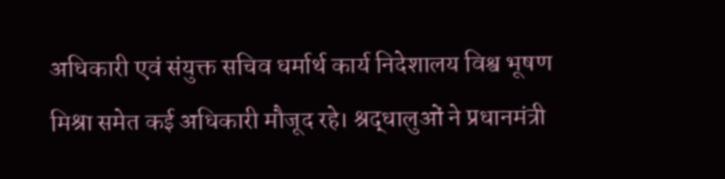अधिकारी एवं संयुक्त सचिव धर्मार्थ कार्य निदेशालय विश्व भूषण मिश्रा समेत कई अधिकारी मौजूद रहे। श्रद्धालुओं ने प्रधानमंत्री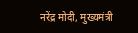नरेंद्र मोदी, मुख्यमंत्री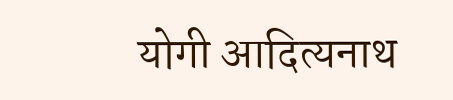योगी आदित्यनाथ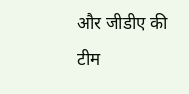और जीडीए की टीम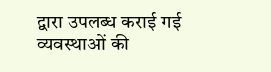द्वारा उपलब्ध कराई गई व्यवस्थाओं की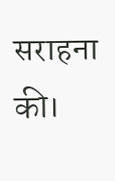सराहना की।